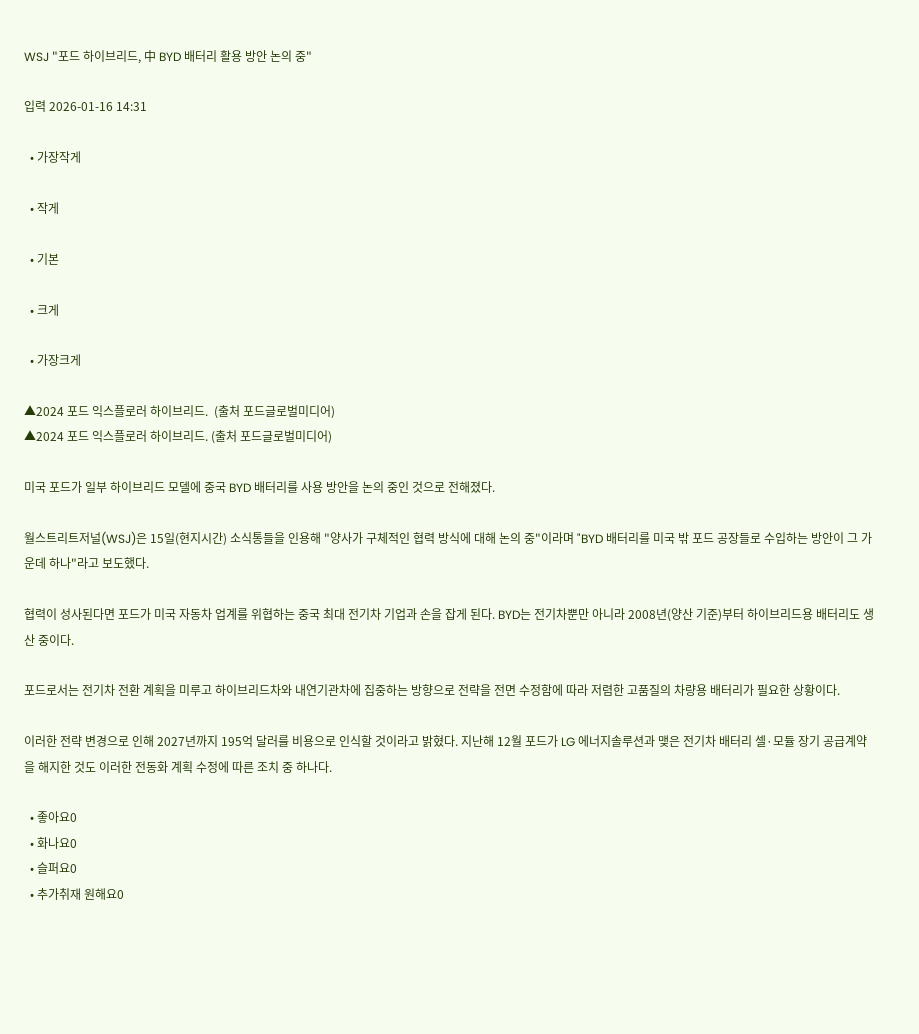WSJ "포드 하이브리드, 中 BYD 배터리 활용 방안 논의 중"

입력 2026-01-16 14:31

  • 가장작게

  • 작게

  • 기본

  • 크게

  • 가장크게

▲2024 포드 익스플로러 하이브리드.  (출처 포드글로벌미디어)
▲2024 포드 익스플로러 하이브리드. (출처 포드글로벌미디어)

미국 포드가 일부 하이브리드 모델에 중국 BYD 배터리를 사용 방안을 논의 중인 것으로 전해졌다.

월스트리트저널(WSJ)은 15일(현지시간) 소식통들을 인용해 "양사가 구체적인 협력 방식에 대해 논의 중"이라며 "BYD 배터리를 미국 밖 포드 공장들로 수입하는 방안이 그 가운데 하나"라고 보도했다.

협력이 성사된다면 포드가 미국 자동차 업계를 위협하는 중국 최대 전기차 기업과 손을 잡게 된다. BYD는 전기차뿐만 아니라 2008년(양산 기준)부터 하이브리드용 배터리도 생산 중이다.

포드로서는 전기차 전환 계획을 미루고 하이브리드차와 내연기관차에 집중하는 방향으로 전략을 전면 수정함에 따라 저렴한 고품질의 차량용 배터리가 필요한 상황이다.

이러한 전략 변경으로 인해 2027년까지 195억 달러를 비용으로 인식할 것이라고 밝혔다. 지난해 12월 포드가 LG 에너지솔루션과 맺은 전기차 배터리 셀·모듈 장기 공급계약을 해지한 것도 이러한 전동화 계획 수정에 따른 조치 중 하나다.

  • 좋아요0
  • 화나요0
  • 슬퍼요0
  • 추가취재 원해요0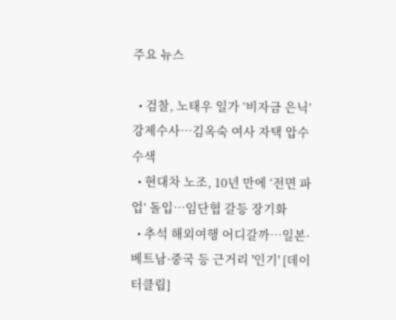주요 뉴스

  • 검찰, 노태우 일가 ‘비자금 은닉’ 강제수사…김옥숙 여사 자택 압수수색
  • 현대차 노조, 10년 만에 ‘전면 파업’ 돌입…임단협 갈등 장기화
  • 추석 해외여행 어디갈까…일본·베트남·중국 등 근거리 '인기' [데이터클립]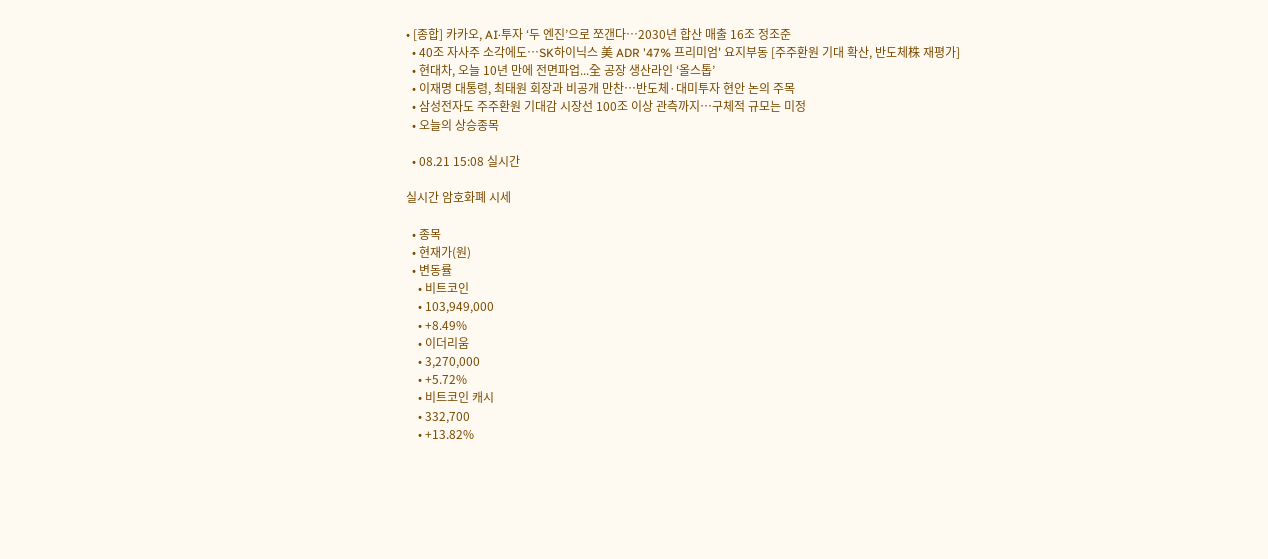• [종합] 카카오, AI·투자 ‘두 엔진’으로 쪼갠다…2030년 합산 매출 16조 정조준
  • 40조 자사주 소각에도…SK하이닉스 美 ADR '47% 프리미엄' 요지부동 [주주환원 기대 확산, 반도체株 재평가]
  • 현대차, 오늘 10년 만에 전면파업...全 공장 생산라인 ‘올스톱’
  • 이재명 대통령, 최태원 회장과 비공개 만찬…반도체·대미투자 현안 논의 주목
  • 삼성전자도 주주환원 기대감 시장선 100조 이상 관측까지…구체적 규모는 미정
  • 오늘의 상승종목

  • 08.21 15:08 실시간

실시간 암호화폐 시세

  • 종목
  • 현재가(원)
  • 변동률
    • 비트코인
    • 103,949,000
    • +8.49%
    • 이더리움
    • 3,270,000
    • +5.72%
    • 비트코인 캐시
    • 332,700
    • +13.82%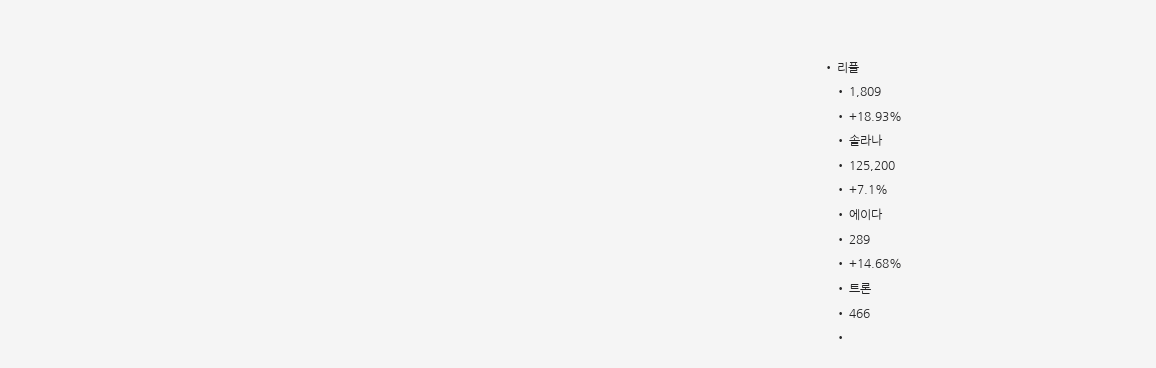• 리플
    • 1,809
    • +18.93%
    • 솔라나
    • 125,200
    • +7.1%
    • 에이다
    • 289
    • +14.68%
    • 트론
    • 466
    •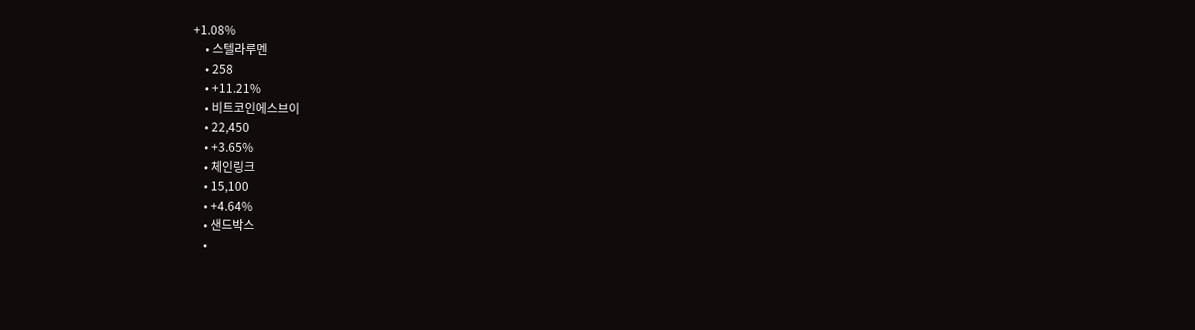+1.08%
    • 스텔라루멘
    • 258
    • +11.21%
    • 비트코인에스브이
    • 22,450
    • +3.65%
    • 체인링크
    • 15,100
    • +4.64%
    • 샌드박스
    •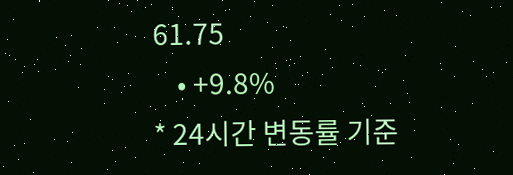61.75
    • +9.8%
* 24시간 변동률 기준